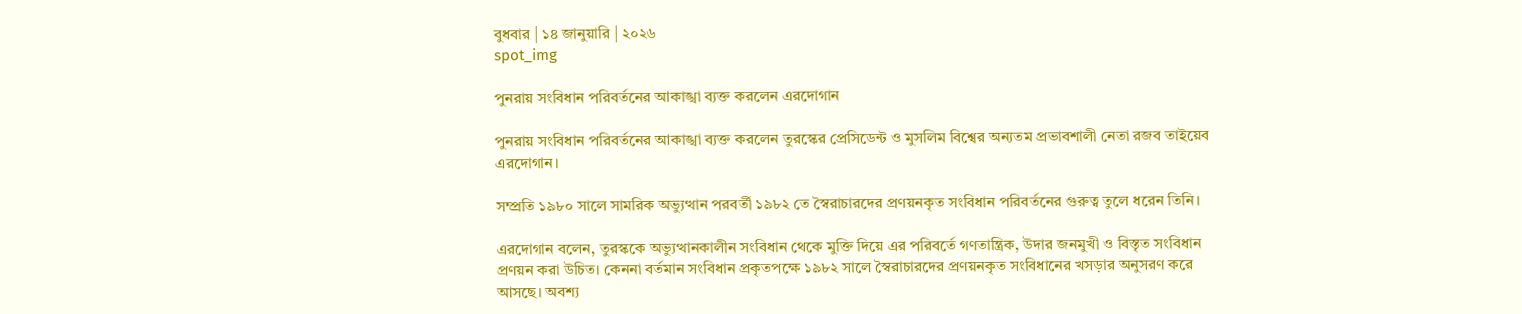বুধবার | ১৪ জানুয়ারি | ২০২৬
spot_img

পুনরায় সংবিধান পরিবর্তনের আকাঙ্খা ব্যক্ত করলেন এরদোগান

পুনরায় সংবিধান পরিবর্তনের আকাঙ্খা ব্যক্ত করলেন তুরস্কের প্রেসিডেন্ট ও মুসলিম বিশ্বের অন্যতম প্রভাবশালী নেতা রজব তাইয়েব এরদোগান।

সম্প্রতি ১৯৮০ সালে সামরিক অভ্যুত্থান পরবর্তী ১৯৮২ তে স্বৈরাচারদের প্রণয়নকৃত সংবিধান পরিবর্তনের গুরুত্ব তুলে ধরেন তিনি।

এরদোগান বলেন, তুরস্ককে অভ্যুত্থানকালীন সংবিধান থেকে মুক্তি দিয়ে এর পরিবর্তে গণতান্ত্রিক, উদার জনমুখী ও বিস্তৃত সংবিধান প্রণয়ন করা উচিত। কেননা বর্তমান সংবিধান প্রকৃতপক্ষে ১৯৮২ সালে স্বৈরাচারদের প্রণয়নকৃত সংবিধানের খসড়ার অনুসরণ করে আসছে। অবশ্য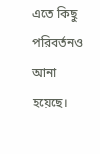এতে কিছু পরিবর্তনও আনা হয়েছে।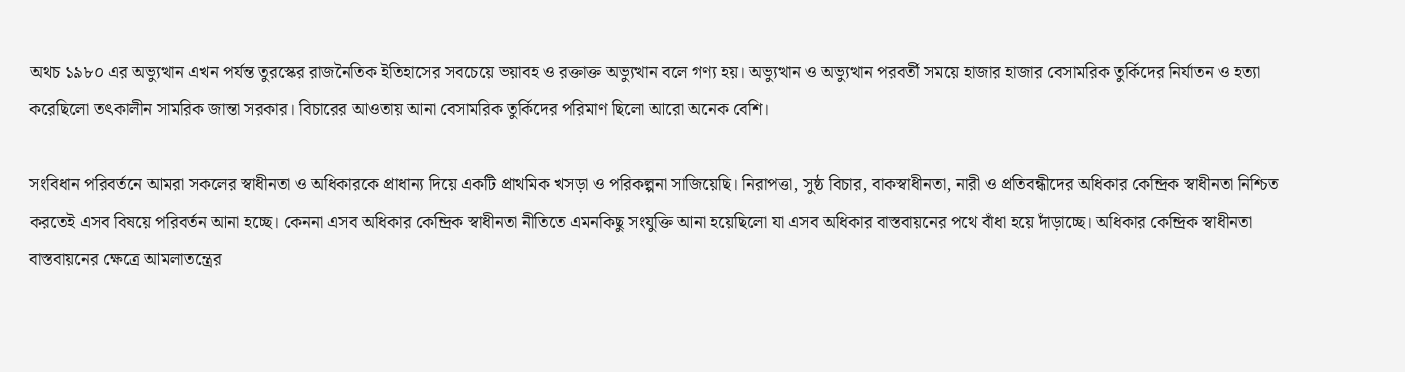অথচ ১৯৮০ এর অভ্যুত্থান এখন পর্যন্ত তুরস্কের রাজনৈতিক ইতিহাসের সবচেয়ে ভয়াবহ ও রক্তাক্ত অভ্যুত্থান বলে গণ্য হয়। অভ্যুত্থান ও অভ্যুত্থান পরবর্তী সময়ে হাজার হাজার বেসামরিক তুর্কিদের নির্যাতন ও হত্যা করেছিলো তৎকালীন সামরিক জান্তা সরকার। বিচারের আওতায় আনা বেসামরিক তুর্কিদের পরিমাণ ছিলো আরো অনেক বেশি।

সংবিধান পরিবর্তনে আমরা সকলের স্বাধীনতা ও অধিকারকে প্রাধান্য দিয়ে একটি প্রাথমিক খসড়া ও পরিকল্পনা সাজিয়েছি। নিরাপত্তা, সুষ্ঠ বিচার, বাকস্বাধীনতা, নারী ও প্রতিবন্ধীদের অধিকার কেন্দ্রিক স্বাধীনতা নিশ্চিত করতেই এসব বিষয়ে পরিবর্তন আনা হচ্ছে। কেননা এসব অধিকার কেন্দ্রিক স্বাধীনতা নীতিতে এমনকিছু সংযুক্তি আনা হয়েছিলো যা এসব অধিকার বাস্তবায়নের পথে বাঁধা হয়ে দাঁড়াচ্ছে। অধিকার কেন্দ্রিক স্বাধীনতা বাস্তবায়নের ক্ষেত্রে আমলাতন্ত্রের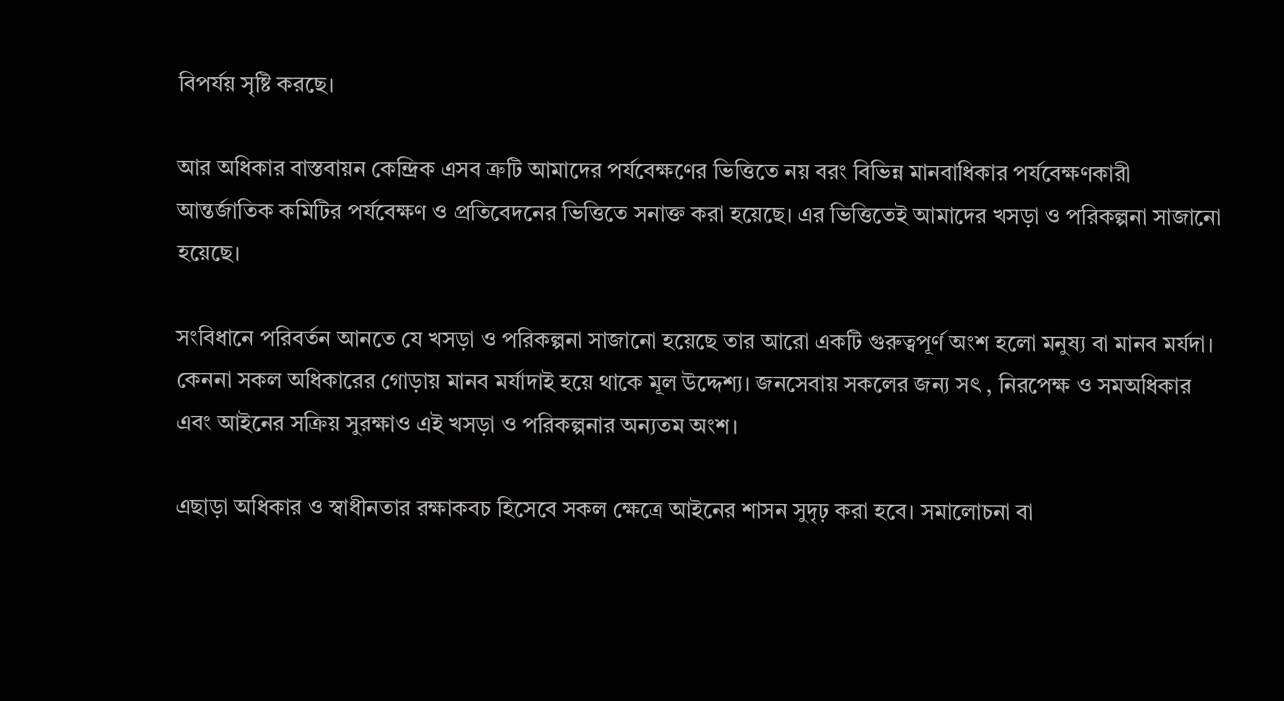বিপর্যয় সৃষ্টি করছে।

আর অধিকার বাস্তবায়ন কেন্দ্রিক এসব ত্রুটি আমাদের পর্যবেক্ষণের ভিত্তিতে নয় বরং বিভিন্ন মানবাধিকার পর্যবেক্ষণকারী আন্তর্জাতিক কমিটির পর্যবেক্ষণ ও প্রতিবেদনের ভিত্তিতে সনাক্ত করা হয়েছে। এর ভিত্তিতেই আমাদের খসড়া ও পরিকল্পনা সাজানো হয়েছে।

সংবিধানে পরিবর্তন আনতে যে খসড়া ও পরিকল্পনা সাজানো হয়েছে তার আরো একটি গুরুত্বপূর্ণ অংশ হলো মনুষ্য বা মানব মর্যদা। কেননা সকল অধিকারের গোড়ায় মানব মর্যাদাই হয়ে থাকে মূল উদ্দেশ্য। জনসেবায় সকলের জন্য সৎ , নিরপেক্ষ ও সমঅধিকার এবং আইনের সক্রিয় সুরক্ষাও এই খসড়া ও পরিকল্পনার অন্যতম অংশ।

এছাড়া অধিকার ও স্বাধীনতার রক্ষাকবচ হিসেবে সকল ক্ষেত্রে আইনের শাসন সুদৃঢ় করা হবে। সমালোচনা বা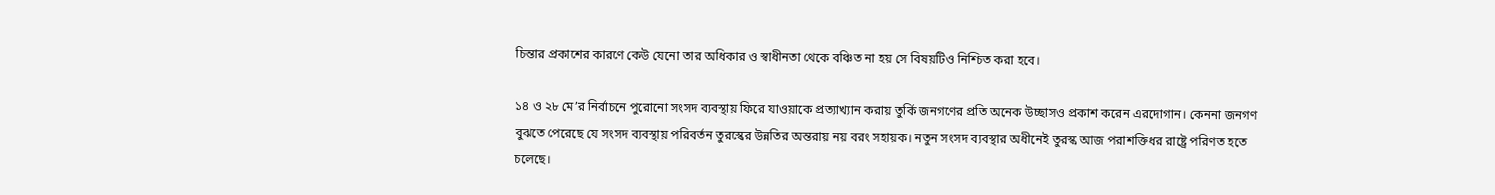চিন্তার প্রকাশের কারণে কেউ যেনো তার অধিকার ও স্বাধীনতা থেকে বঞ্চিত না হয় সে বিষয়টিও নিশ্চিত করা হবে।

১৪ ও ২৮ মে’র নির্বাচনে পুরোনো সংসদ ব্যবস্থায় ফিরে যাওয়াকে প্রত্যাখ্যান করায় তুর্কি জনগণের প্রতি অনেক উচ্ছাসও প্রকাশ করেন এরদোগান। কেননা জনগণ বুঝতে পেরেছে যে সংসদ ব্যবস্থায় পরিবর্তন তুরস্কের উন্নতির অন্তরায় নয় বরং সহায়ক। নতুন সংসদ ব্যবস্থার অধীনেই তুরস্ক আজ পরাশক্তিধর রাষ্ট্রে পরিণত হতে চলেছে।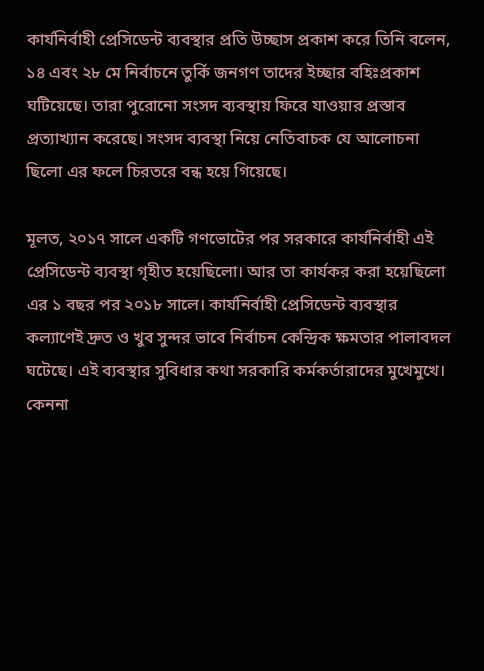কার্যনির্বাহী প্রেসিডেন্ট ব্যবস্থার প্রতি উচ্ছাস প্রকাশ করে তিনি বলেন, ১৪ এবং ২৮ মে নির্বাচনে তুর্কি জনগণ তাদের ইচ্ছার বহিঃপ্রকাশ ঘটিয়েছে। তারা পুরোনো সংসদ ব্যবস্থায় ফিরে যাওয়ার প্রস্তাব প্রত্যাখ্যান করেছে। সংসদ ব্যবস্থা নিয়ে নেতিবাচক যে আলোচনা ছিলো এর ফলে চিরতরে বন্ধ হয়ে গিয়েছে।

মূলত, ২০১৭ সালে একটি গণভোটের পর সরকারে কার্যনির্বাহী এই প্রেসিডেন্ট ব্যবস্থা গৃহীত হয়েছিলো। আর তা কার্যকর করা হয়েছিলো এর ১ বছর পর ২০১৮ সালে। কার্যনির্বাহী প্রেসিডেন্ট ব্যবস্থার কল্যাণেই দ্রুত ও খুব সুন্দর ভাবে নির্বাচন কেন্দ্রিক ক্ষমতার পালাবদল ঘটেছে। এই ব্যবস্থার সুবিধার কথা সরকারি কর্মকর্তারাদের মুখেমুখে। কেননা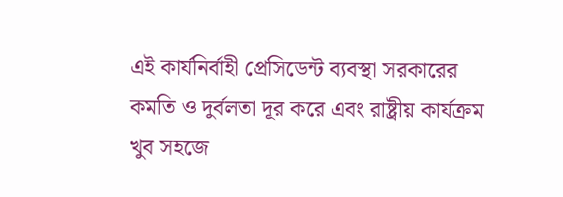এই কার্যনির্বাহী প্রেসিডেন্ট ব্যবস্থা সরকারের কমতি ও দুর্বলতা দূর করে এবং রাষ্ট্রীয় কার্যক্রম খুব সহজে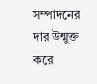সম্পাদনের দার উন্মুক্ত করে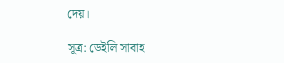দেয়।

সূত্র: ডেইলি সাবাহ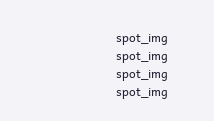spot_img
spot_img
spot_img
spot_img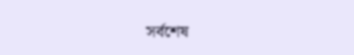সর্বশেষ